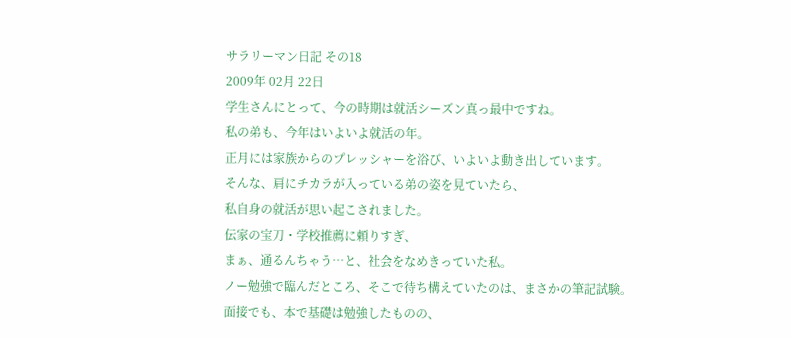サラリーマン日記 その18
2009年 02月 22日
学生さんにとって、今の時期は就活シーズン真っ最中ですね。
私の弟も、今年はいよいよ就活の年。
正月には家族からのプレッシャーを浴び、いよいよ動き出しています。
そんな、肩にチカラが入っている弟の姿を見ていたら、
私自身の就活が思い起こされました。
伝家の宝刀・学校推薦に頼りすぎ、
まぁ、通るんちゃう…と、社会をなめきっていた私。
ノー勉強で臨んだところ、そこで待ち構えていたのは、まさかの筆記試験。
面接でも、本で基礎は勉強したものの、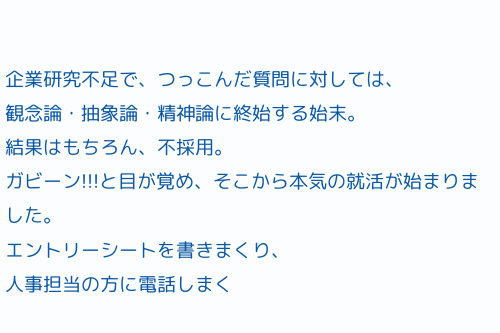企業研究不足で、つっこんだ質問に対しては、
観念論・抽象論・精神論に終始する始末。
結果はもちろん、不採用。
ガビーン!!!と目が覚め、そこから本気の就活が始まりました。
エントリーシートを書きまくり、
人事担当の方に電話しまく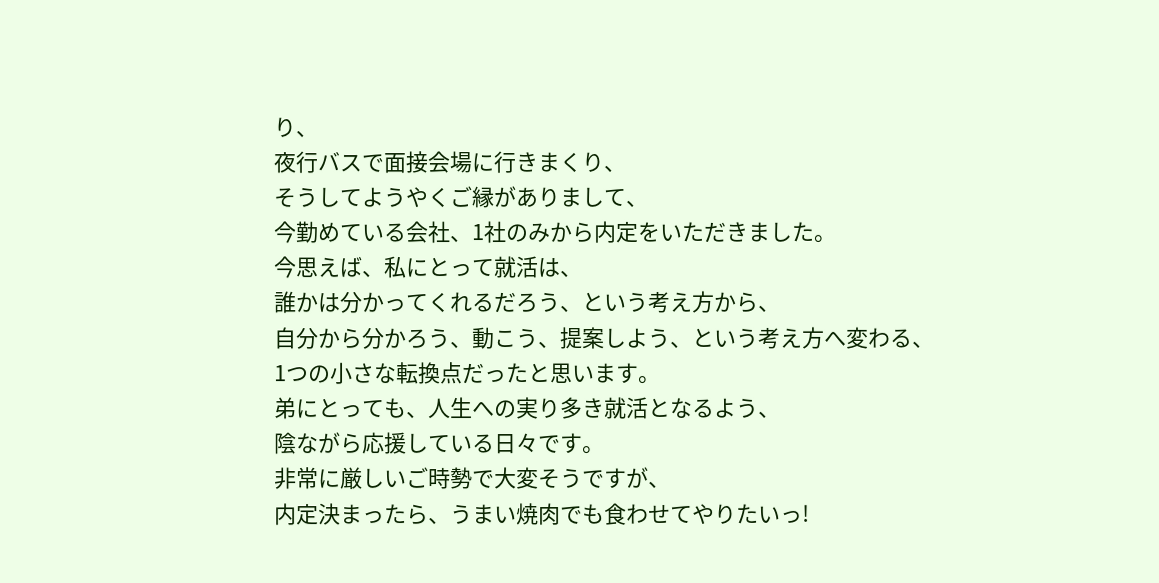り、
夜行バスで面接会場に行きまくり、
そうしてようやくご縁がありまして、
今勤めている会社、1社のみから内定をいただきました。
今思えば、私にとって就活は、
誰かは分かってくれるだろう、という考え方から、
自分から分かろう、動こう、提案しよう、という考え方へ変わる、
1つの小さな転換点だったと思います。
弟にとっても、人生への実り多き就活となるよう、
陰ながら応援している日々です。
非常に厳しいご時勢で大変そうですが、
内定決まったら、うまい焼肉でも食わせてやりたいっ!